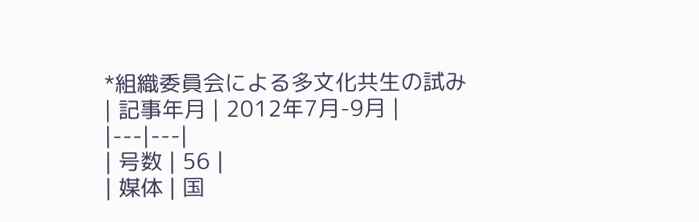*組織委員会による多文化共生の試み
| 記事年月 | 2012年7月-9月 |
|---|---|
| 号数 | 56 |
| 媒体 | 国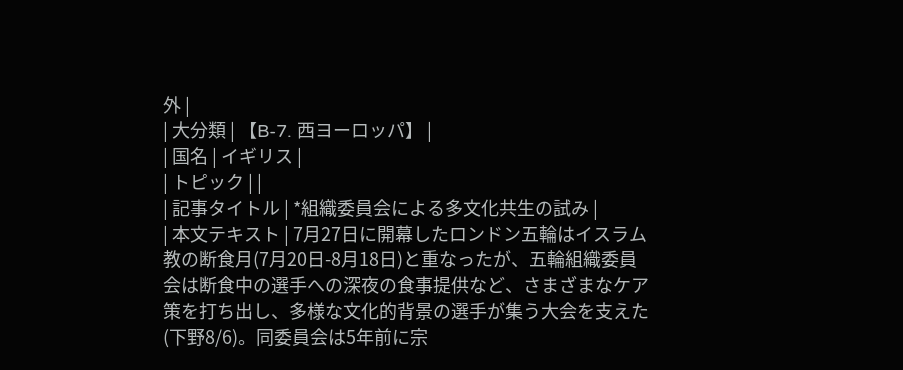外 |
| 大分類 | 【B-7. 西ヨーロッパ】 |
| 国名 | イギリス |
| トピック | |
| 記事タイトル | *組織委員会による多文化共生の試み |
| 本文テキスト | 7月27日に開幕したロンドン五輪はイスラム教の断食月(7月20日-8月18日)と重なったが、五輪組織委員会は断食中の選手への深夜の食事提供など、さまざまなケア策を打ち出し、多様な文化的背景の選手が集う大会を支えた(下野8/6)。同委員会は5年前に宗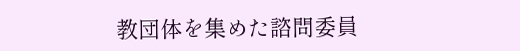教団体を集めた諮問委員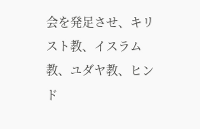会を発足させ、キリスト教、イスラム教、ユダヤ教、ヒンド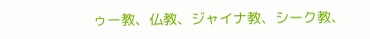ゥー教、仏教、ジャイナ教、シーク教、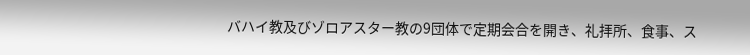バハイ教及びゾロアスター教の9団体で定期会合を開き、礼拝所、食事、ス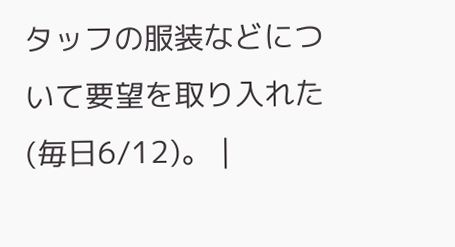タッフの服装などについて要望を取り入れた(毎日6/12)。 |